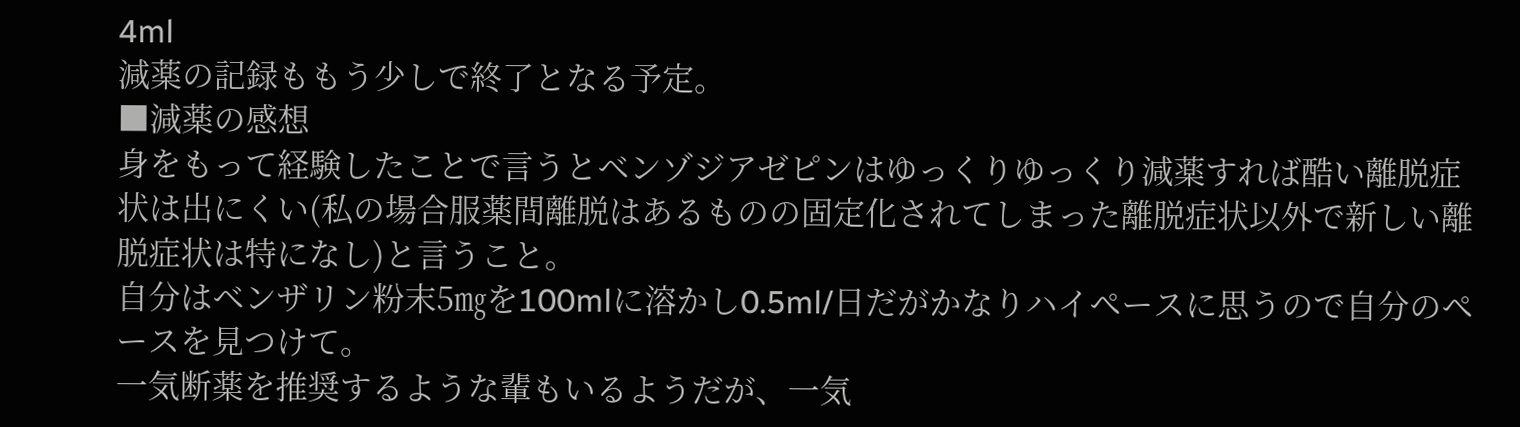4ml
減薬の記録ももう少しで終了となる予定。
■減薬の感想
身をもって経験したことで言うとベンゾジアゼピンはゆっくりゆっくり減薬すれば酷い離脱症状は出にくい(私の場合服薬間離脱はあるものの固定化されてしまった離脱症状以外で新しい離脱症状は特になし)と言うこと。
自分はベンザリン粉末5㎎を100mlに溶かし0.5ml/日だがかなりハイペースに思うので自分のペースを見つけて。
一気断薬を推奨するような輩もいるようだが、一気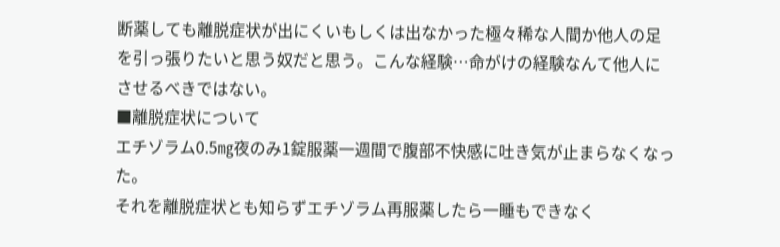断薬しても離脱症状が出にくいもしくは出なかった極々稀な人間か他人の足を引っ張りたいと思う奴だと思う。こんな経験…命がけの経験なんて他人にさせるべきではない。
■離脱症状について
エチゾラム0.5㎎夜のみ1錠服薬一週間で腹部不快感に吐き気が止まらなくなった。
それを離脱症状とも知らずエチゾラム再服薬したら一睡もできなく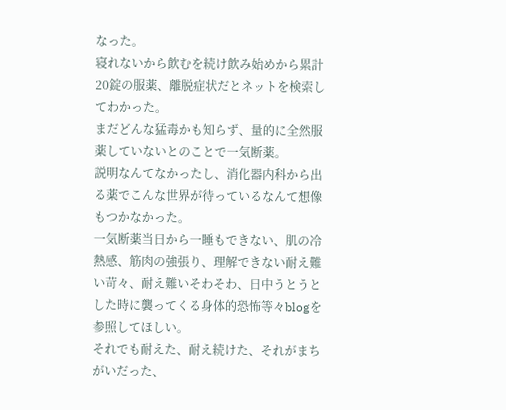なった。
寝れないから飲むを続け飲み始めから累計20錠の服薬、離脱症状だとネットを検索してわかった。
まだどんな猛毒かも知らず、量的に全然服薬していないとのことで一気断薬。
説明なんてなかったし、消化器内科から出る薬でこんな世界が待っているなんて想像もつかなかった。
一気断薬当日から一睡もできない、肌の冷熱感、筋肉の強張り、理解できない耐え難い苛々、耐え難いそわそわ、日中うとうとした時に襲ってくる身体的恐怖等々blogを参照してほしい。
それでも耐えた、耐え続けた、それがまちがいだった、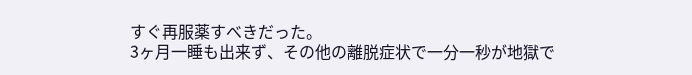すぐ再服薬すべきだった。
3ヶ月一睡も出来ず、その他の離脱症状で一分一秒が地獄で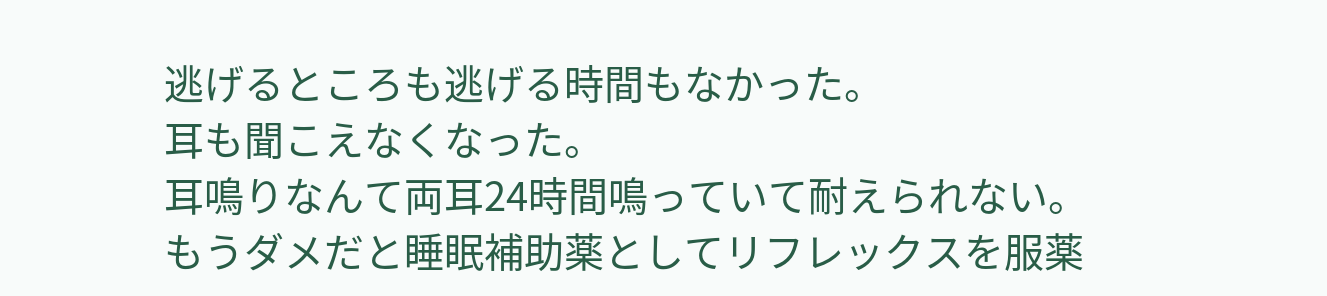逃げるところも逃げる時間もなかった。
耳も聞こえなくなった。
耳鳴りなんて両耳24時間鳴っていて耐えられない。
もうダメだと睡眠補助薬としてリフレックスを服薬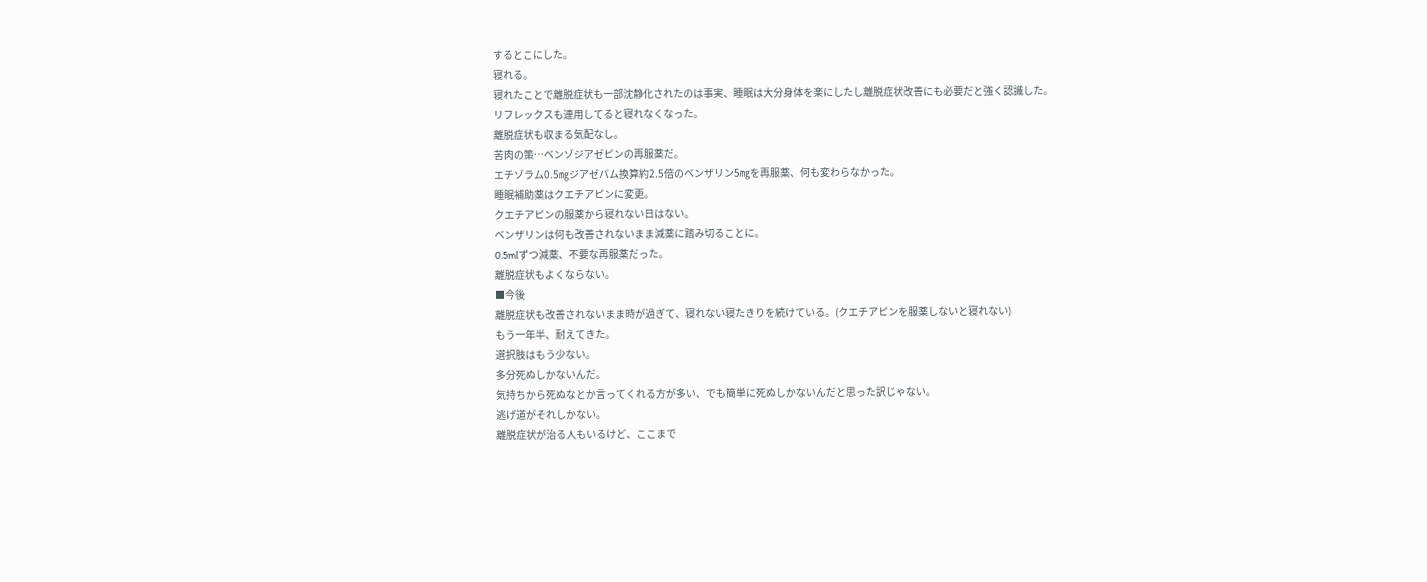するとこにした。
寝れる。
寝れたことで離脱症状も一部沈静化されたのは事実、睡眠は大分身体を楽にしたし離脱症状改善にも必要だと強く認識した。
リフレックスも連用してると寝れなくなった。
離脱症状も収まる気配なし。
苦肉の策…ベンゾジアゼピンの再服薬だ。
エチゾラム0.5㎎ジアゼパム換算約2.5倍のベンザリン5㎎を再服薬、何も変わらなかった。
睡眠補助薬はクエチアピンに変更。
クエチアピンの服薬から寝れない日はない。
ベンザリンは何も改善されないまま減薬に踏み切ることに。
0.5mlずつ減薬、不要な再服薬だった。
離脱症状もよくならない。
■今後
離脱症状も改善されないまま時が過ぎて、寝れない寝たきりを続けている。(クエチアピンを服薬しないと寝れない)
もう一年半、耐えてきた。
選択肢はもう少ない。
多分死ぬしかないんだ。
気持ちから死ぬなとか言ってくれる方が多い、でも簡単に死ぬしかないんだと思った訳じゃない。
逃げ道がそれしかない。
離脱症状が治る人もいるけど、ここまで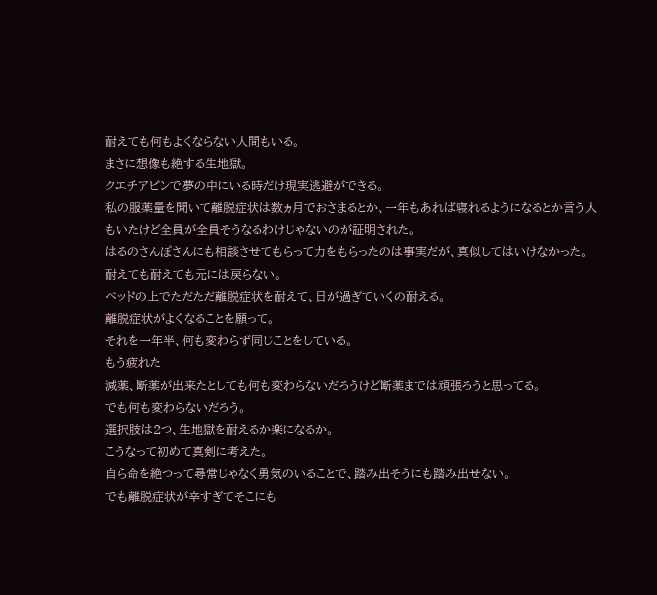耐えても何もよくならない人間もいる。
まさに想像も絶する生地獄。
クエチアピンで夢の中にいる時だけ現実逃避ができる。
私の服薬量を聞いて離脱症状は数ヵ月でおさまるとか、一年もあれば寝れるようになるとか言う人もいたけど全員が全員そうなるわけじゃないのが証明された。
はるのさんぽさんにも相談させてもらって力をもらったのは事実だが、真似してはいけなかった。
耐えても耐えても元には戻らない。
ベッドの上でただただ離脱症状を耐えて、日が過ぎていくの耐える。
離脱症状がよくなることを願って。
それを一年半、何も変わらず同じことをしている。
もう疲れた
減薬、断薬が出来たとしても何も変わらないだろうけど断薬までは頑張ろうと思ってる。
でも何も変わらないだろう。
選択肢は2つ、生地獄を耐えるか楽になるか。
こうなって初めて真剣に考えた。
自ら命を絶つって尋常じゃなく勇気のいることで、踏み出そうにも踏み出せない。
でも離脱症状が辛すぎてそこにも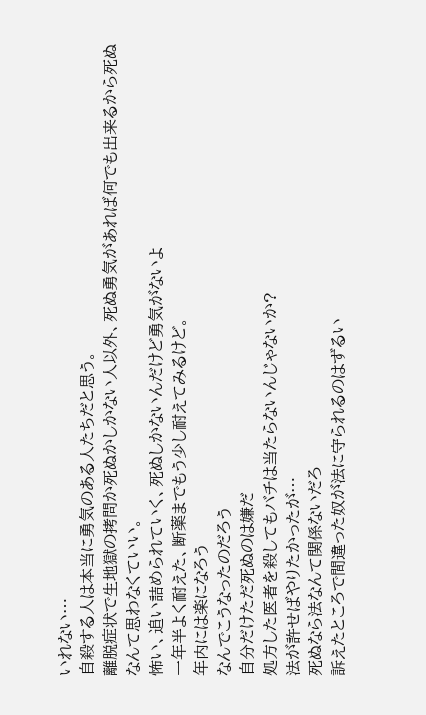いれない…
自殺する人は本当に勇気のある人たちだと思う。
離脱症状で生地獄の拷問か死ぬかしかない人以外、死ぬ勇気があれば何でも出来るから死ぬなんて思わなくていい。
怖い、追い詰められていく、死ぬしかないんだけど勇気がないよ
一年半よく耐えた、断薬までもう少し耐えてみるけど。
年内には楽になろう
なんでこうなったのだろう
自分だけただ死ぬのは嫌だ
処方した医者を殺してもバチは当たらないんじゃないか?
法が許せばやりたかったが…
死ぬなら法なんて関係ないだろ
訴えたところで間違った奴が法に守られるのはずるい